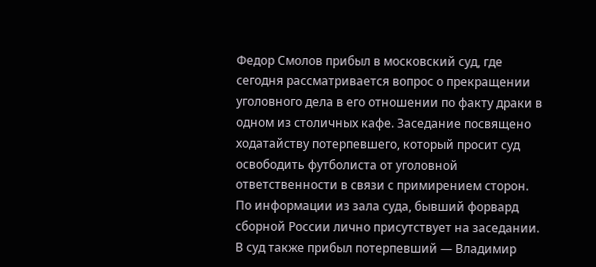Федор Смолов прибыл в московский суд, где сегодня рассматривается вопрос о прекращении уголовного дела в его отношении по факту драки в одном из столичных кафе. Заседание посвящено ходатайству потерпевшего, который просит суд освободить футболиста от уголовной ответственности в связи с примирением сторон.
По информации из зала суда, бывший форвард сборной России лично присутствует на заседании. В суд также прибыл потерпевший — Владимир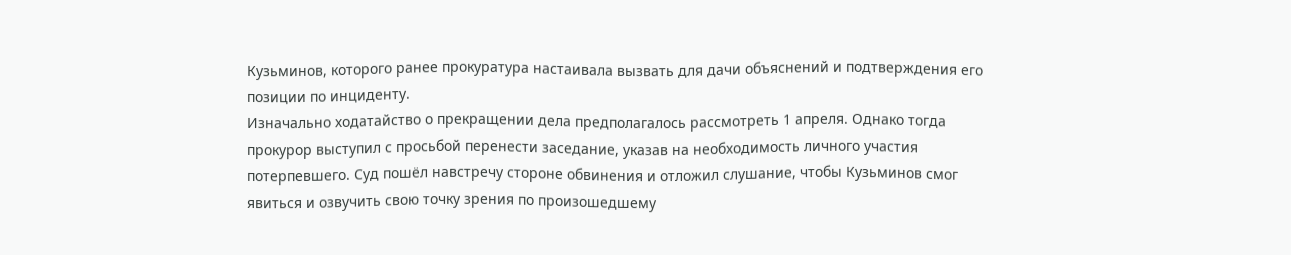Кузьминов, которого ранее прокуратура настаивала вызвать для дачи объяснений и подтверждения его позиции по инциденту.
Изначально ходатайство о прекращении дела предполагалось рассмотреть 1 апреля. Однако тогда прокурор выступил с просьбой перенести заседание, указав на необходимость личного участия потерпевшего. Суд пошёл навстречу стороне обвинения и отложил слушание, чтобы Кузьминов смог явиться и озвучить свою точку зрения по произошедшему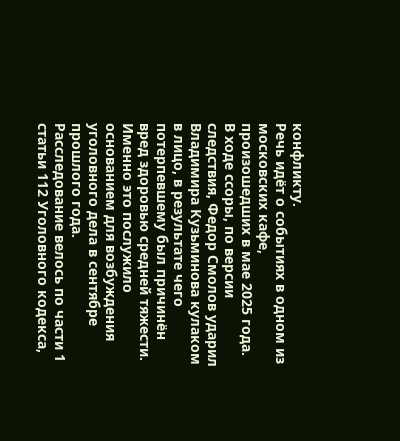конфликту.
Речь идёт о событиях в одном из московских кафе, произошедших в мае 2025 года. В ходе ссоры, по версии следствия, Федор Смолов ударил Владимира Кузьминова кулаком в лицо, в результате чего потерпевшему был причинён вред здоровью средней тяжести. Именно это послужило основанием для возбуждения уголовного дела в сентябре прошлого года.
Расследование велось по части 1 статьи 112 Уголовного кодекса,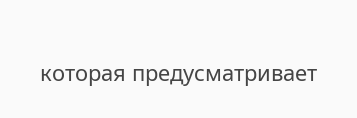которая предусматривает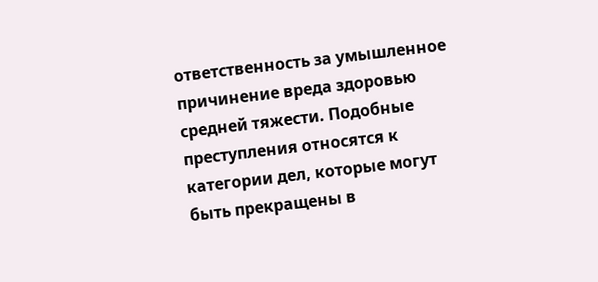ответственность за умышленное причинение вреда здоровью средней тяжести. Подобные преступления относятся к категории дел, которые могут быть прекращены в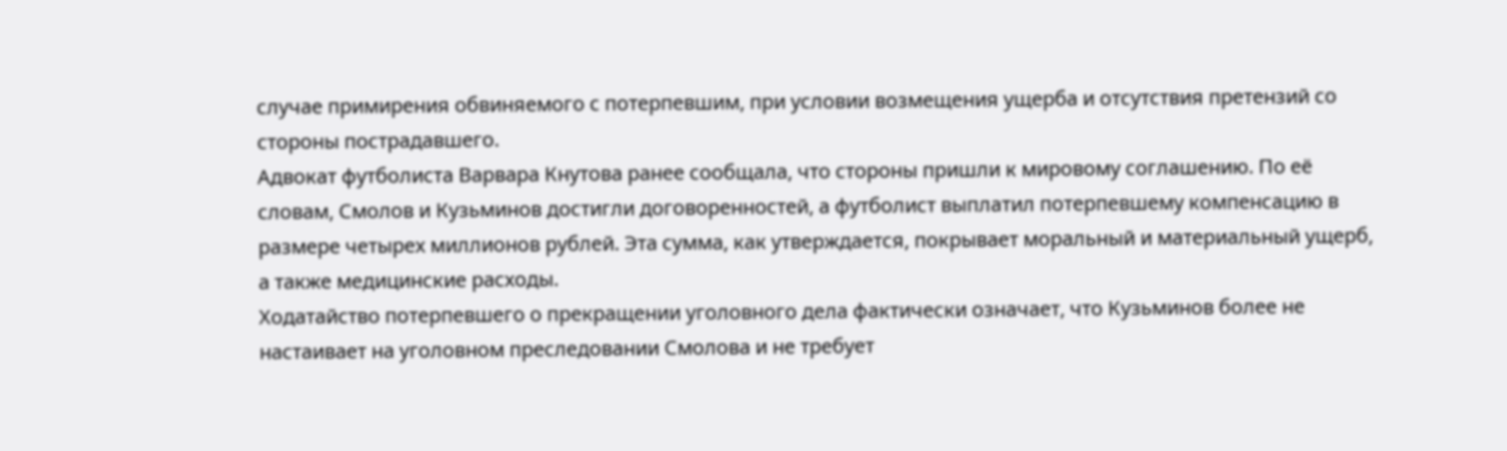случае примирения обвиняемого с потерпевшим, при условии возмещения ущерба и отсутствия претензий со стороны пострадавшего.
Адвокат футболиста Варвара Кнутова ранее сообщала, что стороны пришли к мировому соглашению. По её словам, Смолов и Кузьминов достигли договоренностей, а футболист выплатил потерпевшему компенсацию в размере четырех миллионов рублей. Эта сумма, как утверждается, покрывает моральный и материальный ущерб, а также медицинские расходы.
Ходатайство потерпевшего о прекращении уголовного дела фактически означает, что Кузьминов более не настаивает на уголовном преследовании Смолова и не требует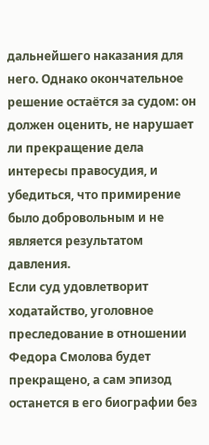дальнейшего наказания для него. Однако окончательное решение остаётся за судом: он должен оценить, не нарушает ли прекращение дела интересы правосудия, и убедиться, что примирение было добровольным и не является результатом давления.
Если суд удовлетворит ходатайство, уголовное преследование в отношении Федора Смолова будет прекращено, а сам эпизод останется в его биографии без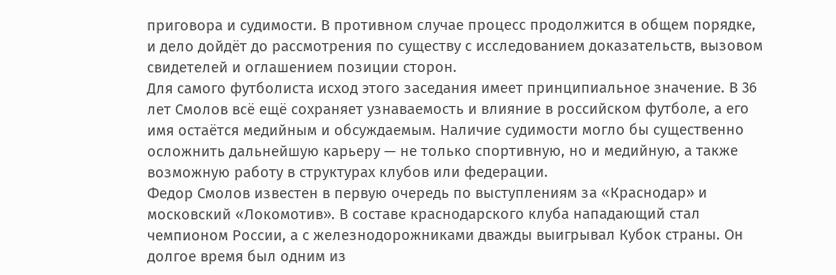приговора и судимости. В противном случае процесс продолжится в общем порядке, и дело дойдёт до рассмотрения по существу с исследованием доказательств, вызовом свидетелей и оглашением позиции сторон.
Для самого футболиста исход этого заседания имеет принципиальное значение. В 36 лет Смолов всё ещё сохраняет узнаваемость и влияние в российском футболе, а его имя остаётся медийным и обсуждаемым. Наличие судимости могло бы существенно осложнить дальнейшую карьеру — не только спортивную, но и медийную, а также возможную работу в структурах клубов или федерации.
Федор Смолов известен в первую очередь по выступлениям за «Краснодар» и московский «Локомотив». В составе краснодарского клуба нападающий стал чемпионом России, а с железнодорожниками дважды выигрывал Кубок страны. Он долгое время был одним из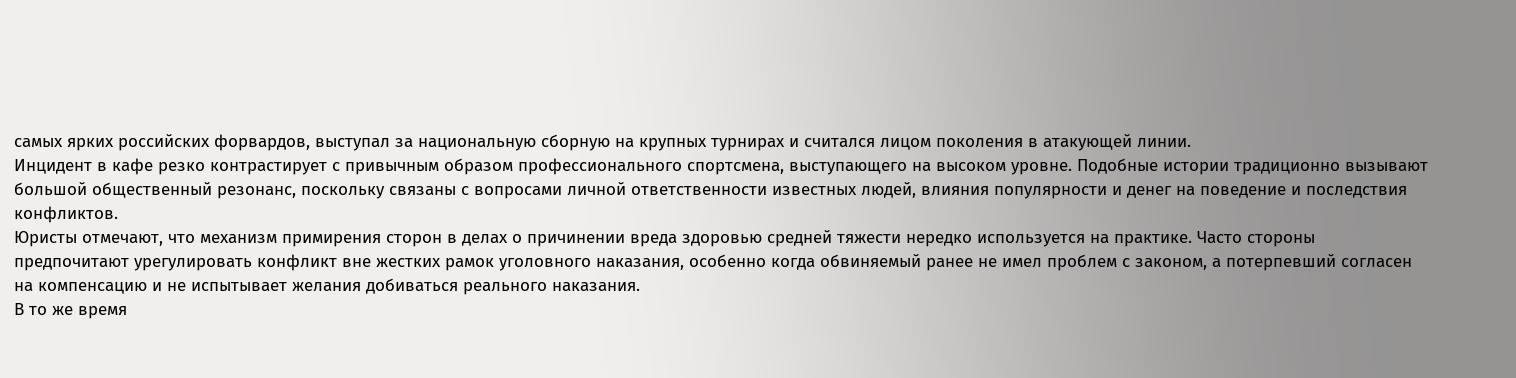самых ярких российских форвардов, выступал за национальную сборную на крупных турнирах и считался лицом поколения в атакующей линии.
Инцидент в кафе резко контрастирует с привычным образом профессионального спортсмена, выступающего на высоком уровне. Подобные истории традиционно вызывают большой общественный резонанс, поскольку связаны с вопросами личной ответственности известных людей, влияния популярности и денег на поведение и последствия конфликтов.
Юристы отмечают, что механизм примирения сторон в делах о причинении вреда здоровью средней тяжести нередко используется на практике. Часто стороны предпочитают урегулировать конфликт вне жестких рамок уголовного наказания, особенно когда обвиняемый ранее не имел проблем с законом, а потерпевший согласен на компенсацию и не испытывает желания добиваться реального наказания.
В то же время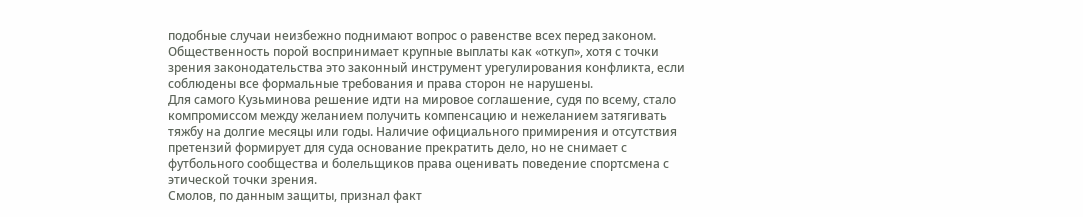подобные случаи неизбежно поднимают вопрос о равенстве всех перед законом. Общественность порой воспринимает крупные выплаты как «откуп», хотя с точки зрения законодательства это законный инструмент урегулирования конфликта, если соблюдены все формальные требования и права сторон не нарушены.
Для самого Кузьминова решение идти на мировое соглашение, судя по всему, стало компромиссом между желанием получить компенсацию и нежеланием затягивать тяжбу на долгие месяцы или годы. Наличие официального примирения и отсутствия претензий формирует для суда основание прекратить дело, но не снимает с футбольного сообщества и болельщиков права оценивать поведение спортсмена с этической точки зрения.
Смолов, по данным защиты, признал факт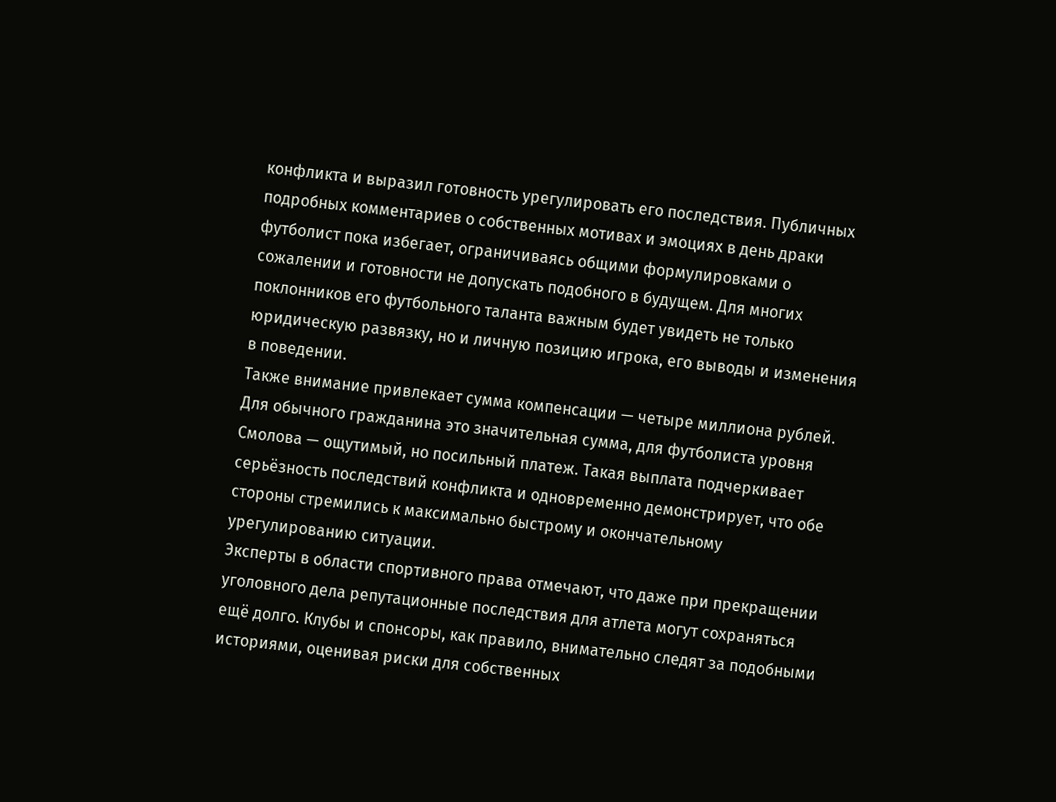конфликта и выразил готовность урегулировать его последствия. Публичных подробных комментариев о собственных мотивах и эмоциях в день драки футболист пока избегает, ограничиваясь общими формулировками о сожалении и готовности не допускать подобного в будущем. Для многих поклонников его футбольного таланта важным будет увидеть не только юридическую развязку, но и личную позицию игрока, его выводы и изменения в поведении.
Также внимание привлекает сумма компенсации — четыре миллиона рублей. Для обычного гражданина это значительная сумма, для футболиста уровня Смолова — ощутимый, но посильный платеж. Такая выплата подчеркивает серьёзность последствий конфликта и одновременно демонстрирует, что обе стороны стремились к максимально быстрому и окончательному урегулированию ситуации.
Эксперты в области спортивного права отмечают, что даже при прекращении уголовного дела репутационные последствия для атлета могут сохраняться ещё долго. Клубы и спонсоры, как правило, внимательно следят за подобными историями, оценивая риски для собственных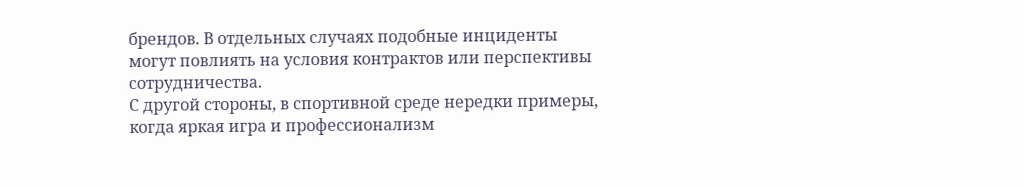брендов. В отдельных случаях подобные инциденты могут повлиять на условия контрактов или перспективы сотрудничества.
С другой стороны, в спортивной среде нередки примеры, когда яркая игра и профессионализм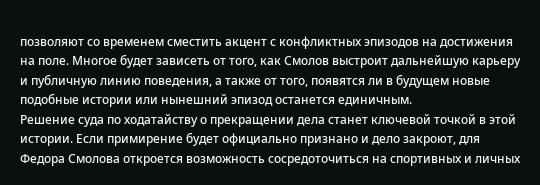позволяют со временем сместить акцент с конфликтных эпизодов на достижения на поле. Многое будет зависеть от того, как Смолов выстроит дальнейшую карьеру и публичную линию поведения, а также от того, появятся ли в будущем новые подобные истории или нынешний эпизод останется единичным.
Решение суда по ходатайству о прекращении дела станет ключевой точкой в этой истории. Если примирение будет официально признано и дело закроют, для Федора Смолова откроется возможность сосредоточиться на спортивных и личных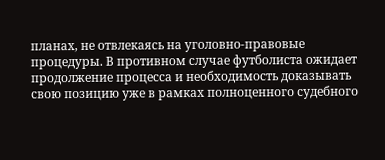планах, не отвлекаясь на уголовно‑правовые процедуры. В противном случае футболиста ожидает продолжение процесса и необходимость доказывать свою позицию уже в рамках полноценного судебного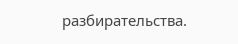разбирательства.